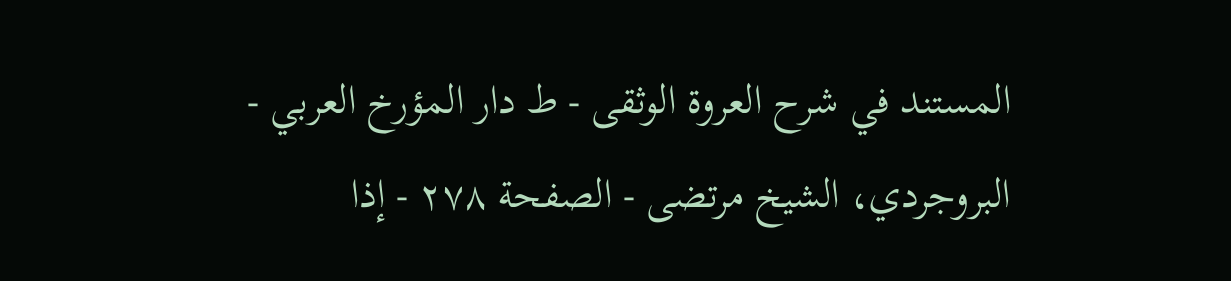المستند في شرح العروة الوثقى - ط دار المؤرخ العربي - البروجردي، الشيخ مرتضى - الصفحة ٢٧٨ - إذا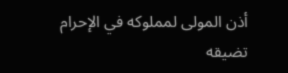أذن المولى لمملوكه في الإحرام
تضيقه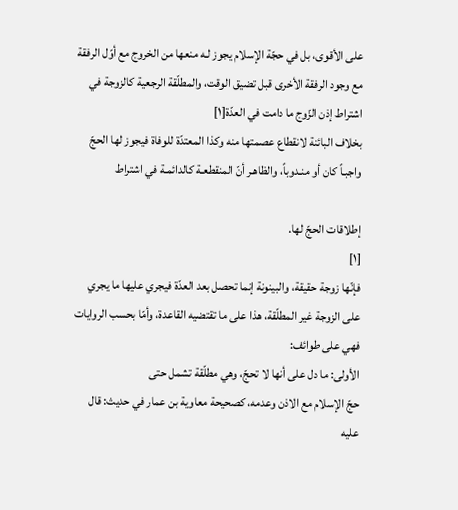على الأقوى، بل في حجّة الإسلام يجوز لـه منعها من الخروج مع أوّل الرفقة
مع وجود الرفقة الأخرى قبل تضيق الوقت، والمطلّقة الرجعية كالزوجة في
اشتراط إذن الزّوج ما دامت في العدّة[١]
بخلاف البائنة لانقطاع عصمتها منه وكذا المعتدّة للوفاة فيجوز لها الحجّ
واجبـاً كان أو منـدوباً، والظاهـر أنّ المنقطعـة كالدائمـة في اشتراط

إطلاقات الحجّ لها.
[١]
فإنّها زوجة حقيقة، والبينونة إنما تحصل بعد العدّة فيجري عليها ما يجري
على الزوجة غير المطلّقة، هذا على ما تقتضيه القاعدة، وأمّا بحسب الروايات
فهي على طوائف:
الأولى: ما دل على أنها لا تحجّ، وهي مطلّقة تشمل حتى
حجّ الإسلام مع الاذن وعدمه، كصحيحة معاوية بن عمار في حديث: قال عليه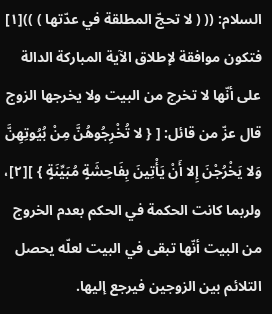السلام: (( ( لا تحجّ المطلقة في عدّتها ) ))[١] فتكون موافقة لإطلاق الآية المباركة الدالة على أنّها لا تخرج من البيت ولا يخرجها الزوج قال عزّ من قائل: [ { لا تُخْرِجُوهُنَّ مِنْ بُيُوتِهِنَّ وَلا يَخْرُجْنَ إِلا أَنْ يَأْتِينَ بِفَاحِشَةٍ مُبَيِّنَةٍ } ][٢]، ولربما كانت الحكمة في الحكم بعدم الخروج من البيت أنّها تبقى في البيت لعلّه يحصل التلائم بين الزوجين فيرجع إليها.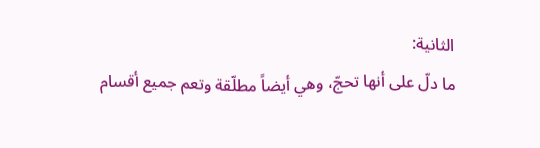الثانية:
ما دلّ على أنها تحجّ، وهي أيضاً مطلّقة وتعم جميع أقسام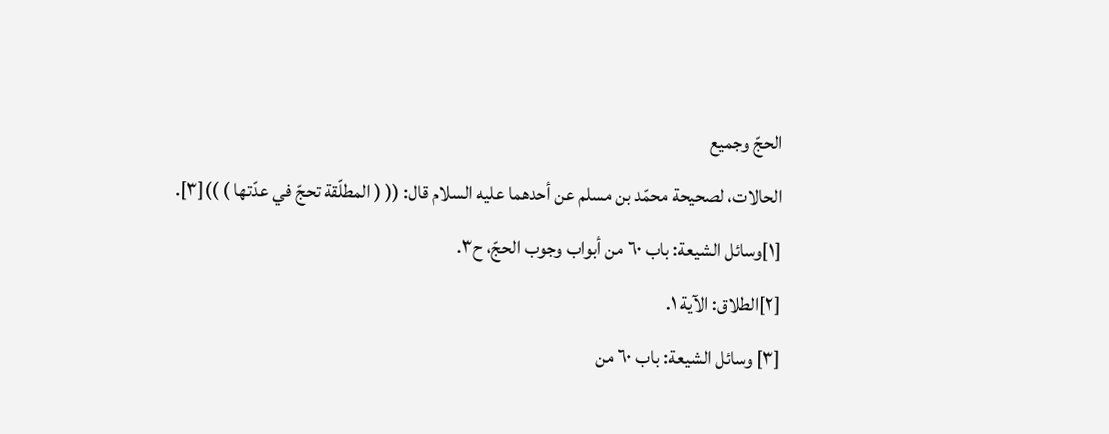الحجّ وجميع
الحالات، لصحيحة محمّد بن مسلم عن أحدهما عليه السلام قال: (( ( المطلّقة تحجّ في عدّتها ) ))[٣].
[١]وسائل الشيعة: باب ٦٠ من أبواب وجوب الحجّ، ح٣.
[٢]الطلاق: الآية ١.
[٣] وسائل الشيعة: باب ٦٠ من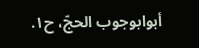أبوابوجوب الحجّ، ح١.